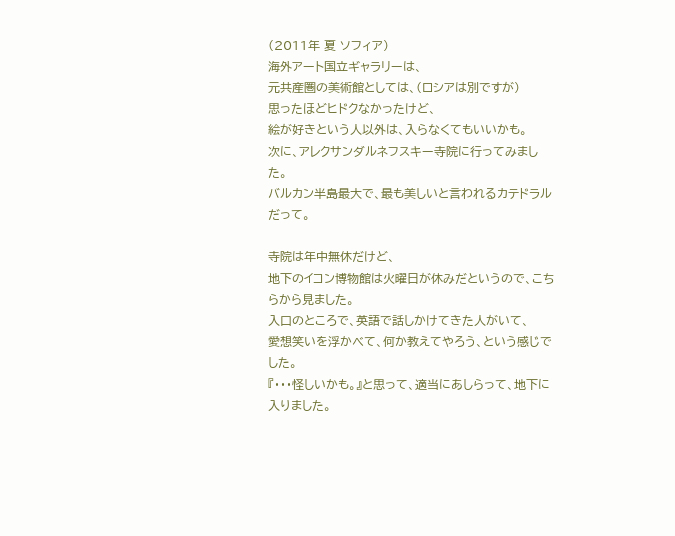(2011年 夏 ソフィア)
海外アート国立ギャラリーは、
元共産圏の美術館としては、(ロシアは別ですが)
思ったほどヒドクなかったけど、
絵が好きという人以外は、入らなくてもいいかも。
次に、アレクサンダルネフスキー寺院に行ってみました。
バルカン半島最大で、最も美しいと言われるカテドラルだって。

寺院は年中無休だけど、
地下のイコン博物館は火曜日が休みだというので、こちらから見ました。
入口のところで、英語で話しかけてきた人がいて、
愛想笑いを浮かべて、何か教えてやろう、という感じでした。
『・・・怪しいかも。』と思って、適当にあしらって、地下に入りました。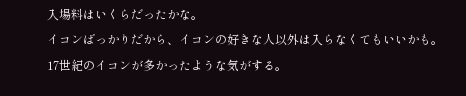入場料はいくらだったかな。
イコンばっかりだから、イコンの好きな人以外は入らなくてもいいかも。
17世紀のイコンが多かったような気がする。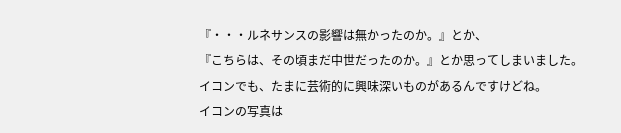『・・・ルネサンスの影響は無かったのか。』とか、
『こちらは、その頃まだ中世だったのか。』とか思ってしまいました。
イコンでも、たまに芸術的に興味深いものがあるんですけどね。
イコンの写真は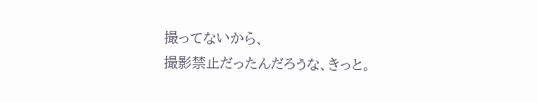撮ってないから、
撮影禁止だったんだろうな、きっと。